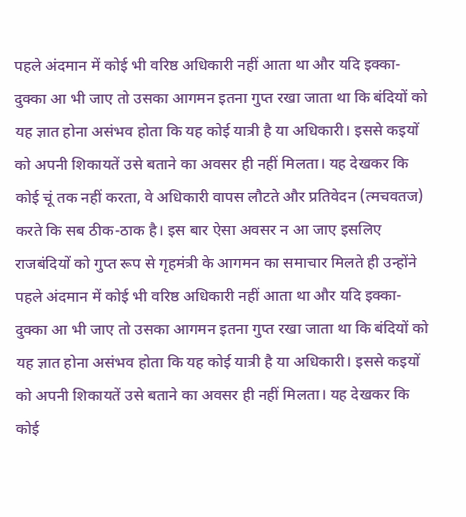पहले अंदमान में कोई भी वरिष्ठ अधिकारी नहीं आता था और यदि इक्का-दुक्का आ भी जाए तो उसका आगमन इतना गुप्त रखा जाता था कि बंदियों को यह ज्ञात होना असंभव होता कि यह कोई यात्री है या अधिकारी। इससे कइयों को अपनी शिकायतें उसे बताने का अवसर ही नहीं मिलता। यह देखकर कि कोई चूं तक नहीं करता, वे अधिकारी वापस लौटते और प्रतिवेदन (त्मचवतज) करते कि सब ठीक-ठाक है। इस बार ऐसा अवसर न आ जाए इसलिए राजबंदियों को गुप्त रूप से गृहमंत्री के आगमन का समाचार मिलते ही उन्होंने
पहले अंदमान में कोई भी वरिष्ठ अधिकारी नहीं आता था और यदि इक्का-दुक्का आ भी जाए तो उसका आगमन इतना गुप्त रखा जाता था कि बंदियों को यह ज्ञात होना असंभव होता कि यह कोई यात्री है या अधिकारी। इससे कइयों को अपनी शिकायतें उसे बताने का अवसर ही नहीं मिलता। यह देखकर कि कोई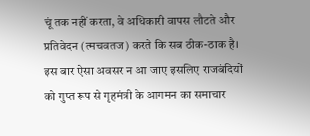चूं तक नहीं करता, वे अधिकारी वापस लौटते और प्रतिवेदन (त्मचवतज) करते कि सब ठीक-ठाक है। इस बार ऐसा अवसर न आ जाए इसलिए राजबंदियों को गुप्त रूप से गृहमंत्री के आगमन का समाचार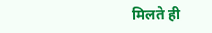मिलते ही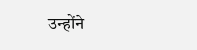उन्होंने